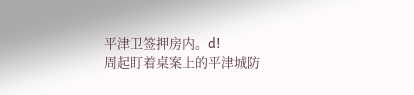平津卫签押房内。d!
周起盯着桌案上的平津城防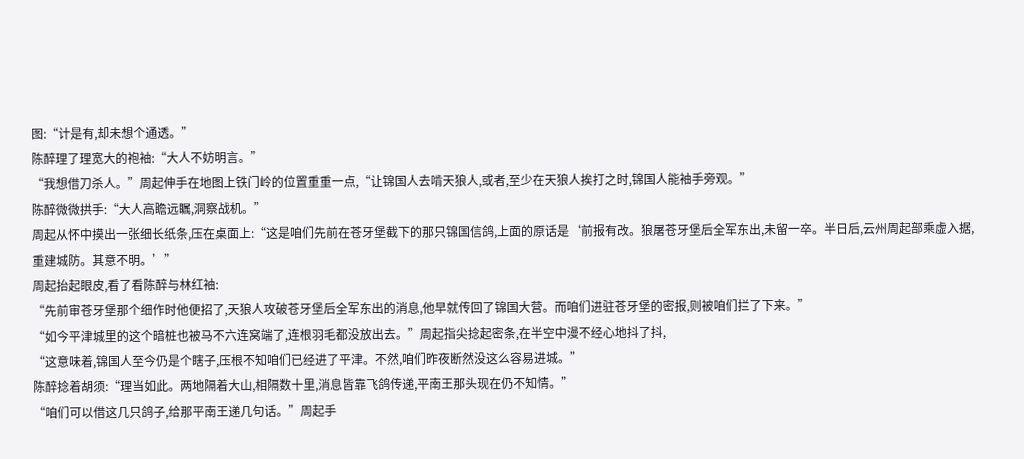图:“计是有,却未想个通透。”
陈醉理了理宽大的袍袖:“大人不妨明言。”
“我想借刀杀人。”周起伸手在地图上铁门岭的位置重重一点,“让锦国人去啃天狼人,或者,至少在天狼人挨打之时,锦国人能袖手旁观。”
陈醉微微拱手:“大人高瞻远瞩,洞察战机。”
周起从怀中摸出一张细长纸条,压在桌面上:“这是咱们先前在苍牙堡截下的那只锦国信鸽,上面的原话是‘前报有改。狼屠苍牙堡后全军东出,未留一卒。半日后,云州周起部乘虚入据,重建城防。其意不明。’”
周起抬起眼皮,看了看陈醉与林红袖:
“先前审苍牙堡那个细作时他便招了,天狼人攻破苍牙堡后全军东出的消息,他早就传回了锦国大营。而咱们进驻苍牙堡的密报,则被咱们拦了下来。”
“如今平津城里的这个暗桩也被马不六连窝端了,连根羽毛都没放出去。”周起指尖捻起密条,在半空中漫不经心地抖了抖,
“这意味着,锦国人至今仍是个瞎子,压根不知咱们已经进了平津。不然,咱们昨夜断然没这么容易进城。”
陈醉捻着胡须:“理当如此。两地隔着大山,相隔数十里,消息皆靠飞鸽传递,平南王那头现在仍不知情。”
“咱们可以借这几只鸽子,给那平南王递几句话。”周起手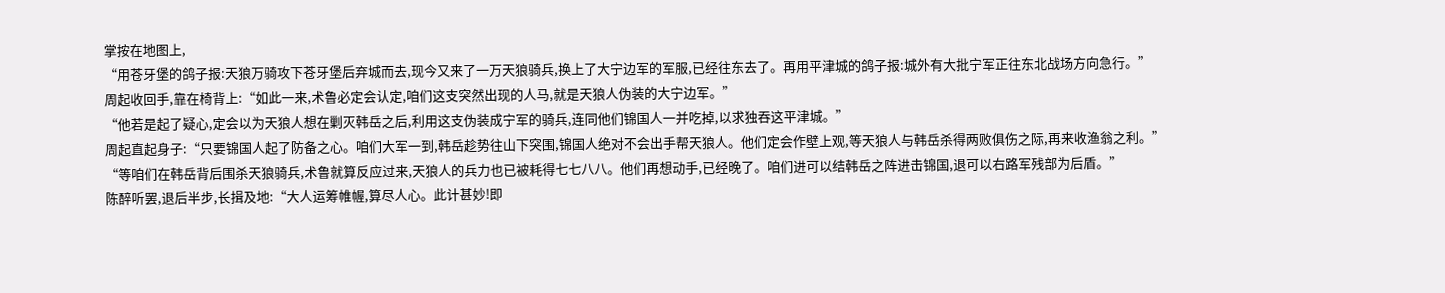掌按在地图上,
“用苍牙堡的鸽子报:天狼万骑攻下苍牙堡后弃城而去,现今又来了一万天狼骑兵,换上了大宁边军的军服,已经往东去了。再用平津城的鸽子报:城外有大批宁军正往东北战场方向急行。”
周起收回手,靠在椅背上:“如此一来,术鲁必定会认定,咱们这支突然出现的人马,就是天狼人伪装的大宁边军。”
“他若是起了疑心,定会以为天狼人想在剿灭韩岳之后,利用这支伪装成宁军的骑兵,连同他们锦国人一并吃掉,以求独吞这平津城。”
周起直起身子:“只要锦国人起了防备之心。咱们大军一到,韩岳趁势往山下突围,锦国人绝对不会出手帮天狼人。他们定会作壁上观,等天狼人与韩岳杀得两败俱伤之际,再来收渔翁之利。”
“等咱们在韩岳背后围杀天狼骑兵,术鲁就算反应过来,天狼人的兵力也已被耗得七七八八。他们再想动手,已经晚了。咱们进可以结韩岳之阵进击锦国,退可以右路军残部为后盾。”
陈醉听罢,退后半步,长揖及地:“大人运筹帷幄,算尽人心。此计甚妙!即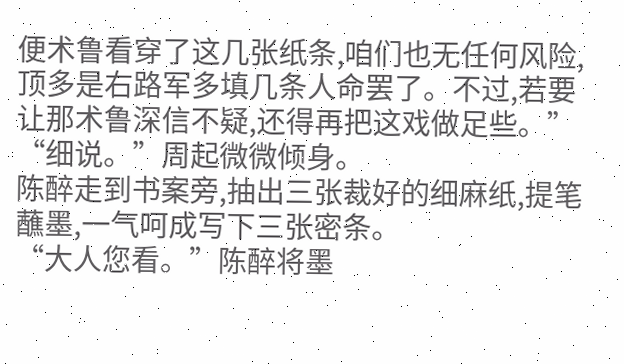便术鲁看穿了这几张纸条,咱们也无任何风险,顶多是右路军多填几条人命罢了。不过,若要让那术鲁深信不疑,还得再把这戏做足些。”
“细说。”周起微微倾身。
陈醉走到书案旁,抽出三张裁好的细麻纸,提笔蘸墨,一气呵成写下三张密条。
“大人您看。”陈醉将墨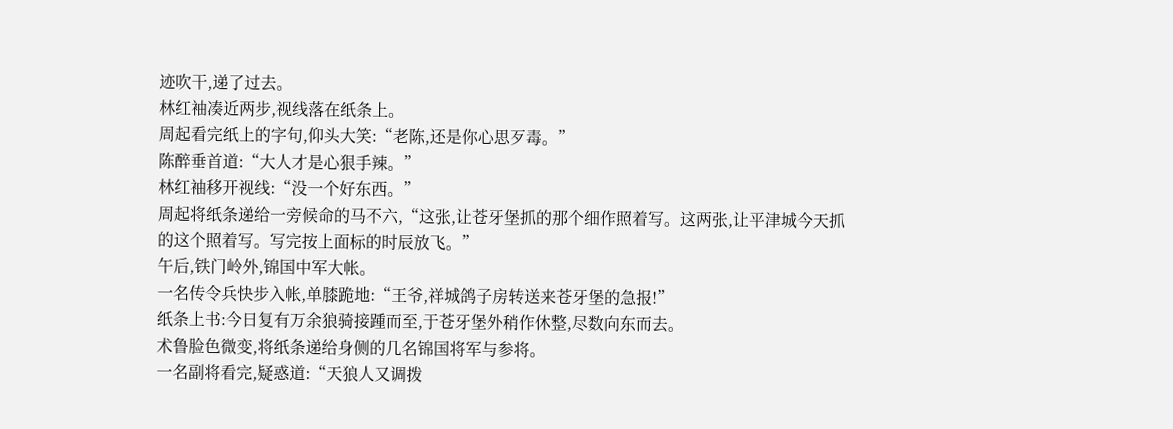迹吹干,递了过去。
林红袖凑近两步,视线落在纸条上。
周起看完纸上的字句,仰头大笑:“老陈,还是你心思歹毒。”
陈醉垂首道:“大人才是心狠手辣。”
林红袖移开视线:“没一个好东西。”
周起将纸条递给一旁候命的马不六,“这张,让苍牙堡抓的那个细作照着写。这两张,让平津城今天抓的这个照着写。写完按上面标的时辰放飞。”
午后,铁门岭外,锦国中军大帐。
一名传令兵快步入帐,单膝跪地:“王爷,祥城鸽子房转送来苍牙堡的急报!”
纸条上书:今日复有万余狼骑接踵而至,于苍牙堡外稍作休整,尽数向东而去。
术鲁脸色微变,将纸条递给身侧的几名锦国将军与参将。
一名副将看完,疑惑道:“天狼人又调拨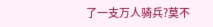了一支万人骑兵?莫不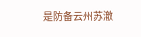是防备云州苏澈